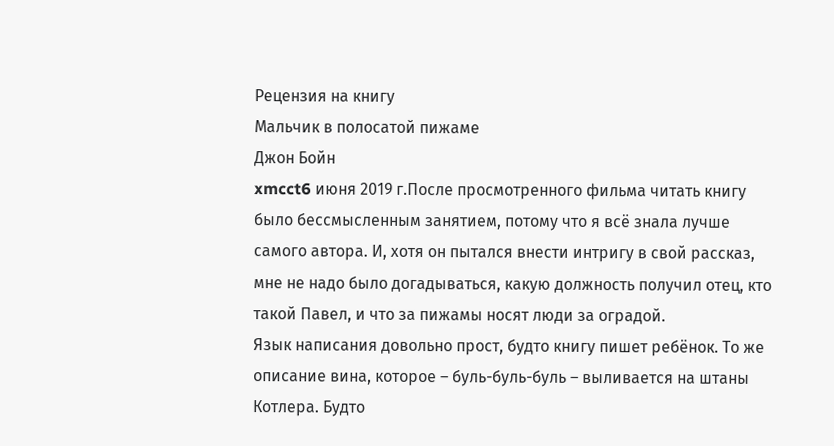Рецензия на книгу
Мальчик в полосатой пижаме
Джон Бойн
xmcct6 июня 2019 г.После просмотренного фильма читать книгу было бессмысленным занятием, потому что я всё знала лучше самого автора. И, хотя он пытался внести интригу в свой рассказ, мне не надо было догадываться, какую должность получил отец, кто такой Павел, и что за пижамы носят люди за оградой.
Язык написания довольно прост, будто книгу пишет ребёнок. То же описание вина, которое – буль-буль-буль – выливается на штаны Котлера. Будто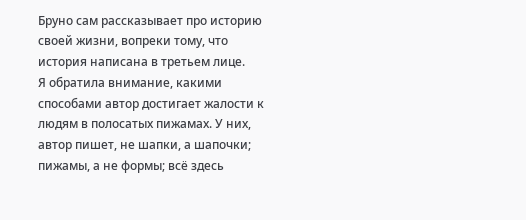Бруно сам рассказывает про историю своей жизни, вопреки тому, что история написана в третьем лице.
Я обратила внимание, какими способами автор достигает жалости к людям в полосатых пижамах. У них, автор пишет, не шапки, а шапочки; пижамы, а не формы; всё здесь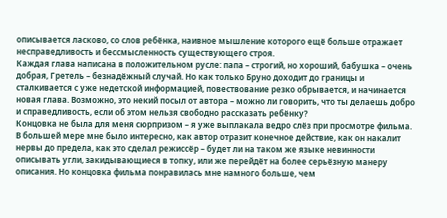описывается ласково, со слов ребёнка, наивное мышление которого ещё больше отражает несправедливость и бессмысленность существующего строя.
Каждая глава написана в положительном русле: папа – строгий, но хороший, бабушка – очень добрая, Гретель – безнадёжный случай. Но как только Бруно доходит до границы и сталкивается с уже недетской информацией, повествование резко обрывается, и начинается новая глава. Возможно, это некий посыл от автора – можно ли говорить, что ты делаешь добро и справедливость, если об этом нельзя свободно рассказать ребёнку?
Концовка не была для меня сюрпризом – я уже выплакала ведро слёз при просмотре фильма. В большей мере мне было интересно, как автор отразит конечное действие, как он накалит нервы до предела, как это сделал режиссёр – будет ли на таком же языке невинности описывать угли, закидывающиеся в топку, или же перейдёт на более серьёзную манеру описания. Но концовка фильма понравилась мне намного больше, чем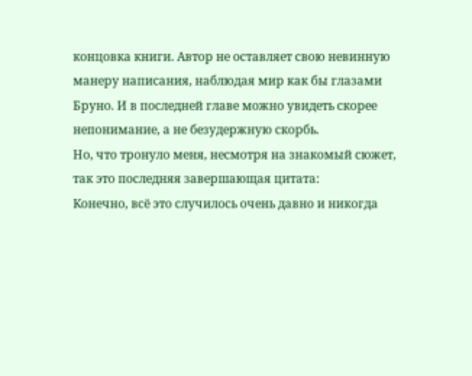концовка книги. Автор не оставляет свою невинную манеру написания, наблюдая мир как бы глазами Бруно. И в последней главе можно увидеть скорее непонимание, а не безудержную скорбь.
Но, что тронуло меня, несмотря на знакомый сюжет, так это последняя завершающая цитата:
Конечно, всё это случилось очень давно и никогда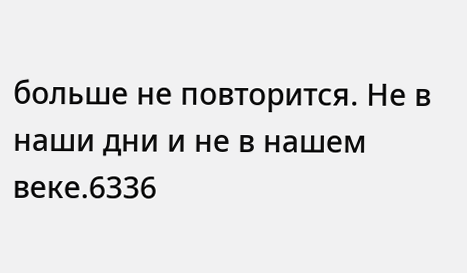больше не повторится. Не в наши дни и не в нашем веке.6336